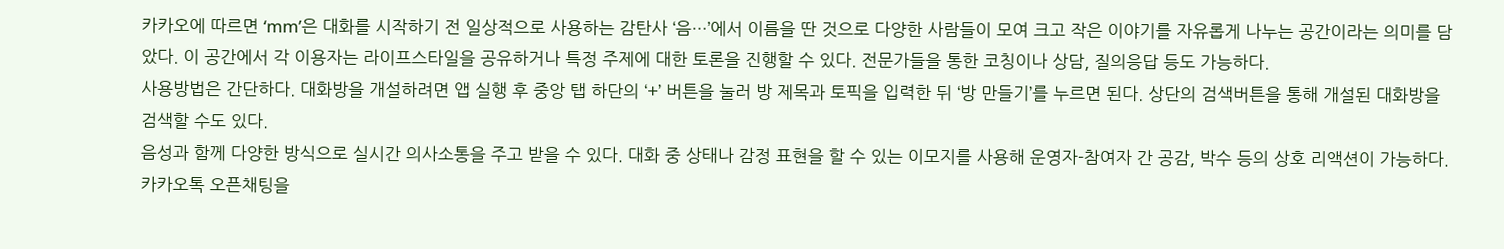카카오에 따르면 ‘mm’은 대화를 시작하기 전 일상적으로 사용하는 감탄사 ‘음…’에서 이름을 딴 것으로 다양한 사람들이 모여 크고 작은 이야기를 자유롭게 나누는 공간이라는 의미를 담았다. 이 공간에서 각 이용자는 라이프스타일을 공유하거나 특정 주제에 대한 토론을 진행할 수 있다. 전문가들을 통한 코칭이나 상담, 질의응답 등도 가능하다.
사용방법은 간단하다. 대화방을 개설하려면 앱 실행 후 중앙 탭 하단의 ‘+’ 버튼을 눌러 방 제목과 토픽을 입력한 뒤 ‘방 만들기’를 누르면 된다. 상단의 검색버튼을 통해 개설된 대화방을 검색할 수도 있다.
음성과 함께 다양한 방식으로 실시간 의사소통을 주고 받을 수 있다. 대화 중 상태나 감정 표현을 할 수 있는 이모지를 사용해 운영자-참여자 간 공감, 박수 등의 상호 리액션이 가능하다.
카카오톡 오픈채팅을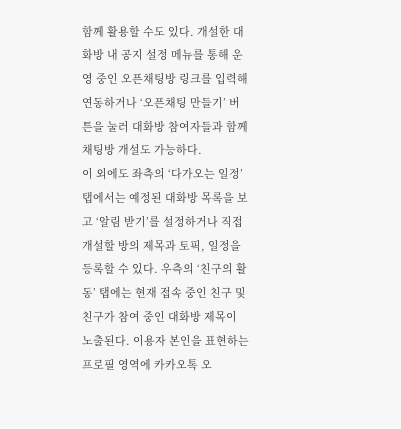함께 활용할 수도 있다. 개설한 대화방 내 공지 설정 메뉴를 통해 운영 중인 오픈채팅방 링크를 입력해 연동하거나 ‘오픈채팅 만들기’ 버튼을 눌러 대화방 참여자들과 함께 채팅방 개설도 가능하다.
이 외에도 좌측의 ‘다가오는 일정’ 탭에서는 예정된 대화방 목록을 보고 ‘알림 받기’를 설정하거나 직접 개설할 방의 제목과 토픽, 일정을 등록할 수 있다. 우측의 ‘친구의 활동’ 탭에는 현재 접속 중인 친구 및 친구가 참여 중인 대화방 제목이 노출된다. 이용자 본인을 표현하는 프로필 영역에 카카오톡 오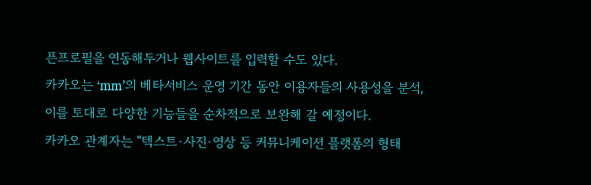픈프로필을 연동해두거나 웹사이트를 입력할 수도 있다.
카카오는 ‘mm’의 베타서비스 운영 기간 동안 이용자들의 사용성을 분석, 이를 토대로 다양한 기능들을 순차적으로 보완해 갈 예정이다.
카카오 관계자는 “텍스트·사진·영상 등 커뮤니케이션 플랫폼의 형태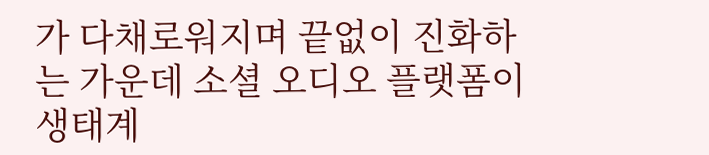가 다채로워지며 끝없이 진화하는 가운데 소셜 오디오 플랫폼이 생태계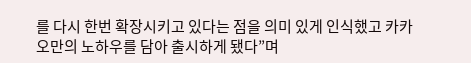를 다시 한번 확장시키고 있다는 점을 의미 있게 인식했고 카카오만의 노하우를 담아 출시하게 됐다”며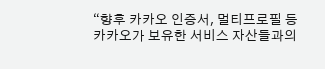“향후 카카오 인증서, 멀티프로필 등 카카오가 보유한 서비스 자산들과의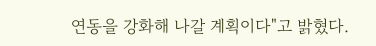연동을 강화해 나갈 계획이다"고 밝혔다.